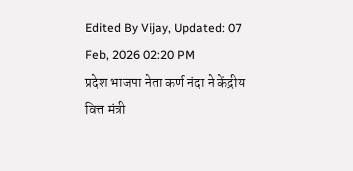Edited By Vijay, Updated: 07 Feb, 2026 02:20 PM
प्रदेश भाजपा नेता कर्ण नंदा ने केंद्रीय वित्त मंत्री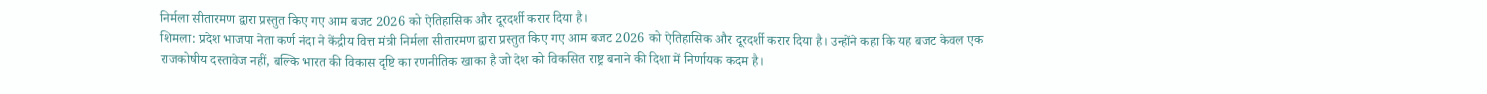निर्मला सीतारमण द्वारा प्रस्तुत किए गए आम बजट 2026 को ऐतिहासिक और दूरदर्शी करार दिया है।
शिमला: प्रदेश भाजपा नेता कर्ण नंदा ने केंद्रीय वित्त मंत्री निर्मला सीतारमण द्वारा प्रस्तुत किए गए आम बजट 2026 को ऐतिहासिक और दूरदर्शी करार दिया है। उन्होंने कहा कि यह बजट केवल एक राजकोषीय दस्तावेज नहीं, बल्कि भारत की विकास दृष्टि का रणनीतिक खाका है जो देश को विकसित राष्ट्र बनाने की दिशा में निर्णायक कदम है।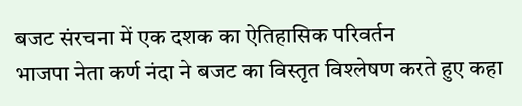बजट संरचना में एक दशक का ऐतिहासिक परिवर्तन
भाजपा नेता कर्ण नंदा ने बजट का विस्तृत विश्लेषण करते हुए कहा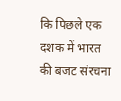कि पिछले एक दशक में भारत की बजट संरचना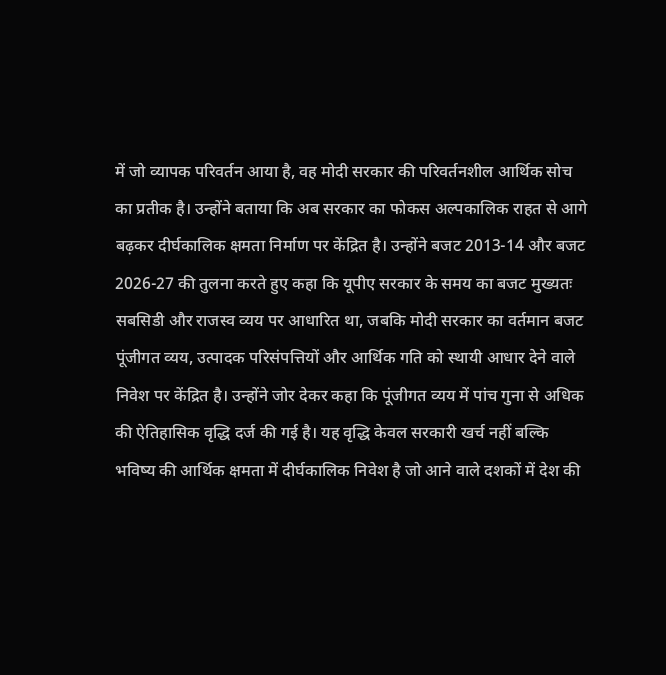में जो व्यापक परिवर्तन आया है, वह मोदी सरकार की परिवर्तनशील आर्थिक सोच का प्रतीक है। उन्होंने बताया कि अब सरकार का फोकस अल्पकालिक राहत से आगे बढ़कर दीर्घकालिक क्षमता निर्माण पर केंद्रित है। उन्होंने बजट 2013-14 और बजट 2026-27 की तुलना करते हुए कहा कि यूपीए सरकार के समय का बजट मुख्यतः सबसिडी और राजस्व व्यय पर आधारित था, जबकि मोदी सरकार का वर्तमान बजट पूंजीगत व्यय, उत्पादक परिसंपत्तियों और आर्थिक गति को स्थायी आधार देने वाले निवेश पर केंद्रित है। उन्होंने जोर देकर कहा कि पूंजीगत व्यय में पांच गुना से अधिक की ऐतिहासिक वृद्धि दर्ज की गई है। यह वृद्धि केवल सरकारी खर्च नहीं बल्कि भविष्य की आर्थिक क्षमता में दीर्घकालिक निवेश है जो आने वाले दशकों में देश की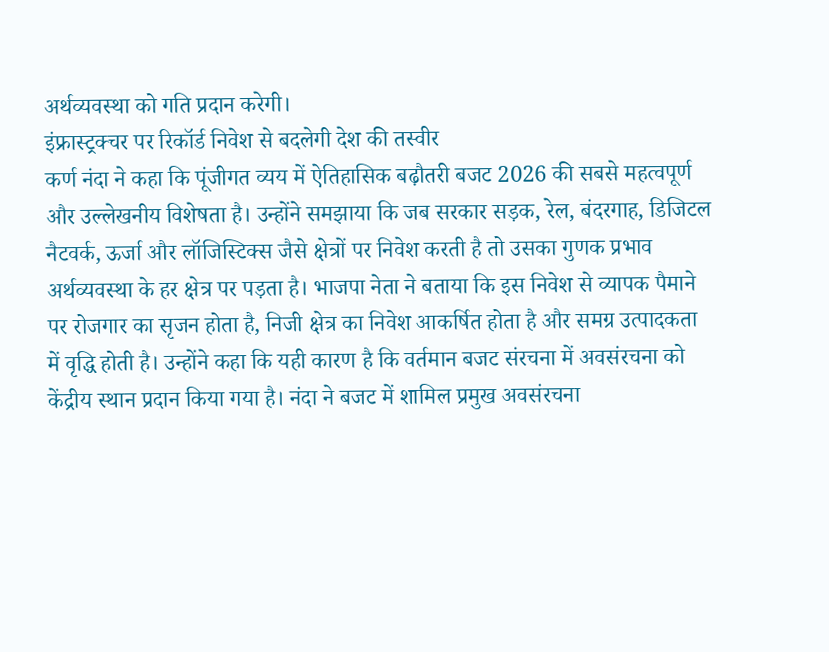अर्थव्यवस्था को गति प्रदान करेगी।
इंफ्रास्ट्रक्चर पर रिकॉर्ड निवेश से बदलेगी देश की तस्वीर
कर्ण नंदा ने कहा कि पूंजीगत व्यय में ऐतिहासिक बढ़ौतरी बजट 2026 की सबसे महत्वपूर्ण और उल्लेखनीय विशेषता है। उन्होंने समझाया कि जब सरकार सड़क, रेल, बंदरगाह, डिजिटल नैटवर्क, ऊर्जा और लॉजिस्टिक्स जैसे क्षेत्रों पर निवेश करती है तो उसका गुणक प्रभाव अर्थव्यवस्था के हर क्षेत्र पर पड़ता है। भाजपा नेता ने बताया कि इस निवेश से व्यापक पैमाने पर रोजगार का सृजन होता है, निजी क्षेत्र का निवेश आकर्षित होता है और समग्र उत्पादकता में वृद्धि होती है। उन्होंने कहा कि यही कारण है कि वर्तमान बजट संरचना में अवसंरचना को केंद्रीय स्थान प्रदान किया गया है। नंदा ने बजट में शामिल प्रमुख अवसंरचना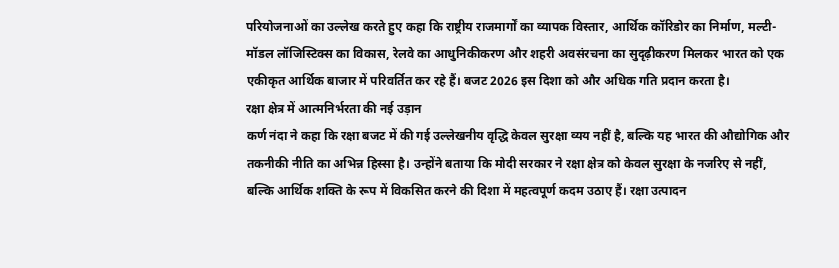परियोजनाओं का उल्लेख करते हुए कहा कि राष्ट्रीय राजमार्गों का व्यापक विस्तार, आर्थिक कॉरिडोर का निर्माण, मल्टी-मॉडल लॉजिस्टिक्स का विकास, रेलवे का आधुनिकीकरण और शहरी अवसंरचना का सुदृढ़ीकरण मिलकर भारत को एक एकीकृत आर्थिक बाजार में परिवर्तित कर रहे हैं। बजट 2026 इस दिशा को और अधिक गति प्रदान करता है।
रक्षा क्षेत्र में आत्मनिर्भरता की नई उड़ान
कर्ण नंदा ने कहा कि रक्षा बजट में की गई उल्लेखनीय वृद्धि केवल सुरक्षा व्यय नहीं है, बल्कि यह भारत की औद्योगिक और तकनीकी नीति का अभिन्न हिस्सा है। उन्होंने बताया कि मोदी सरकार ने रक्षा क्षेत्र को केवल सुरक्षा के नजरिए से नहीं, बल्कि आर्थिक शक्ति के रूप में विकसित करने की दिशा में महत्वपूर्ण कदम उठाए हैं। रक्षा उत्पादन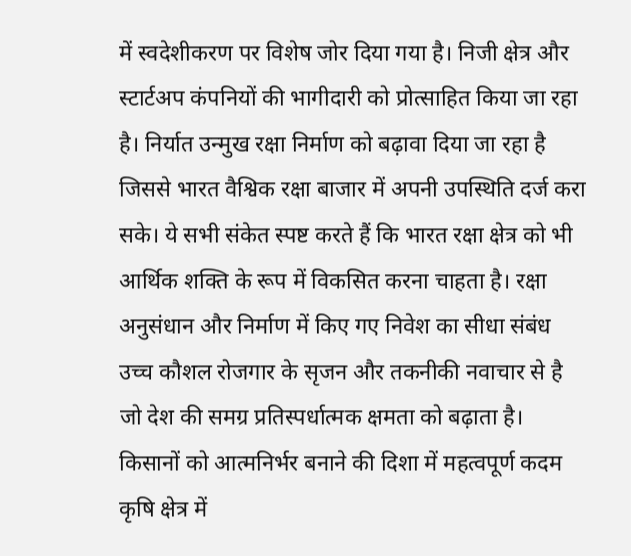में स्वदेशीकरण पर विशेष जोर दिया गया है। निजी क्षेत्र और स्टार्टअप कंपनियों की भागीदारी को प्रोत्साहित किया जा रहा है। निर्यात उन्मुख रक्षा निर्माण को बढ़ावा दिया जा रहा है जिससे भारत वैश्विक रक्षा बाजार में अपनी उपस्थिति दर्ज करा सके। ये सभी संकेत स्पष्ट करते हैं कि भारत रक्षा क्षेत्र को भी आर्थिक शक्ति के रूप में विकसित करना चाहता है। रक्षा अनुसंधान और निर्माण में किए गए निवेश का सीधा संबंध उच्च कौशल रोजगार के सृजन और तकनीकी नवाचार से है जो देश की समग्र प्रतिस्पर्धात्मक क्षमता को बढ़ाता है।
किसानों को आत्मनिर्भर बनाने की दिशा में महत्वपूर्ण कदम
कृषि क्षेत्र में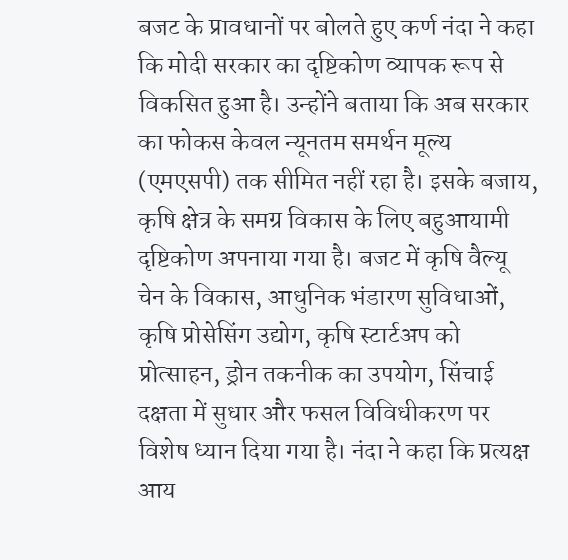बजट के प्रावधानों पर बोलते हुए कर्ण नंदा ने कहा कि मोदी सरकार का दृष्टिकोण व्यापक रूप से विकसित हुआ है। उन्होंने बताया कि अब सरकार का फोकस केवल न्यूनतम समर्थन मूल्य (एमएसपी) तक सीमित नहीं रहा है। इसके बजाय, कृषि क्षेत्र के समग्र विकास के लिए बहुआयामी दृष्टिकोण अपनाया गया है। बजट में कृषि वैल्यू चेन के विकास, आधुनिक भंडारण सुविधाओं, कृषि प्रोसेसिंग उद्योग, कृषि स्टार्टअप को प्रोत्साहन, ड्रोन तकनीक का उपयोग, सिंचाई दक्षता में सुधार और फसल विविधीकरण पर विशेष ध्यान दिया गया है। नंदा ने कहा कि प्रत्यक्ष आय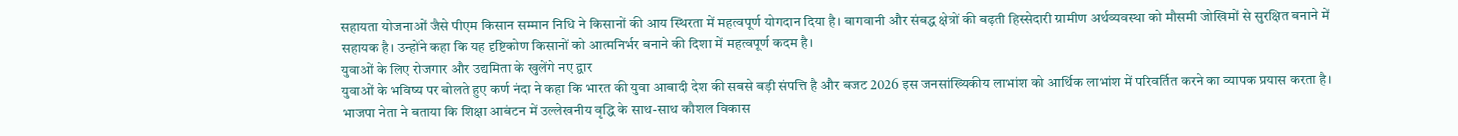सहायता योजनाओं जैसे पीएम किसान सम्मान निधि ने किसानों की आय स्थिरता में महत्वपूर्ण योगदान दिया है। बागवानी और संबद्ध क्षेत्रों की बढ़ती हिस्सेदारी ग्रामीण अर्थव्यवस्था को मौसमी जोखिमों से सुरक्षित बनाने में सहायक है। उन्होंने कहा कि यह दृष्टिकोण किसानों को आत्मनिर्भर बनाने की दिशा में महत्वपूर्ण कदम है।
युवाओं के लिए रोजगार और उद्यमिता के खुलेंगे नए द्वार
युवाओं के भविष्य पर बोलते हुए कर्ण नंदा ने कहा कि भारत की युवा आबादी देश की सबसे बड़ी संपत्ति है और बजट 2026 इस जनसांख्यिकीय लाभांश को आर्थिक लाभांश में परिवर्तित करने का व्यापक प्रयास करता है। भाजपा नेता ने बताया कि शिक्षा आबंटन में उल्लेखनीय वृद्धि के साथ-साथ कौशल विकास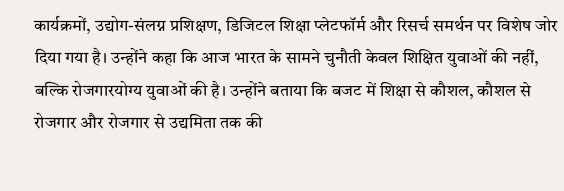कार्यक्रमों, उद्योग-संलग्न प्रशिक्षण, डिजिटल शिक्षा प्लेटफॉर्म और रिसर्च समर्थन पर विशेष जोर दिया गया है। उन्होंने कहा कि आज भारत के सामने चुनौती केवल शिक्षित युवाओं की नहीं, बल्कि रोजगारयोग्य युवाओं की है। उन्होंने बताया कि बजट में शिक्षा से कौशल, कौशल से रोजगार और रोजगार से उद्यमिता तक की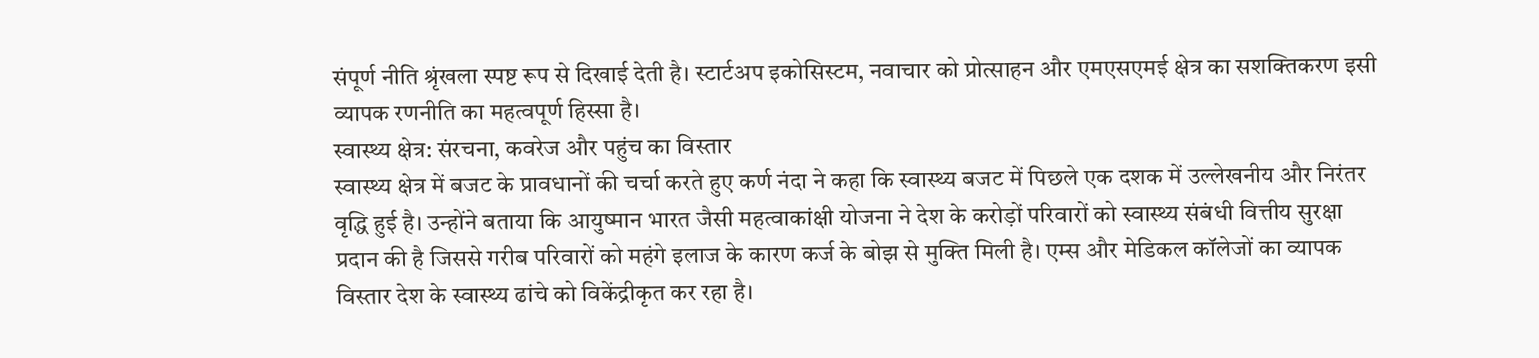संपूर्ण नीति श्रृंखला स्पष्ट रूप से दिखाई देती है। स्टार्टअप इकोसिस्टम, नवाचार को प्रोत्साहन और एमएसएमई क्षेत्र का सशक्तिकरण इसी व्यापक रणनीति का महत्वपूर्ण हिस्सा है।
स्वास्थ्य क्षेत्र: संरचना, कवरेज और पहुंच का विस्तार
स्वास्थ्य क्षेत्र में बजट के प्रावधानों की चर्चा करते हुए कर्ण नंदा ने कहा कि स्वास्थ्य बजट में पिछले एक दशक में उल्लेखनीय और निरंतर वृद्धि हुई है। उन्होंने बताया कि आयुष्मान भारत जैसी महत्वाकांक्षी योजना ने देश के करोड़ों परिवारों को स्वास्थ्य संबंधी वित्तीय सुरक्षा प्रदान की है जिससे गरीब परिवारों को महंगे इलाज के कारण कर्ज के बोझ से मुक्ति मिली है। एम्स और मेडिकल कॉलेजों का व्यापक विस्तार देश के स्वास्थ्य ढांचे को विकेंद्रीकृत कर रहा है।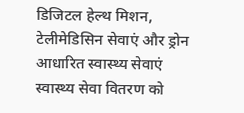डिजिटल हेल्थ मिशन, टेलीमेडिसिन सेवाएं और ड्रोन आधारित स्वास्थ्य सेवाएं स्वास्थ्य सेवा वितरण को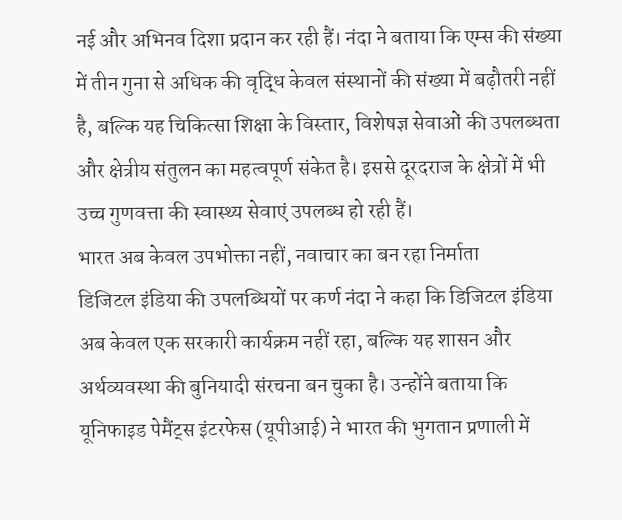नई और अभिनव दिशा प्रदान कर रही हैं। नंदा ने बताया कि एम्स की संख्या में तीन गुना से अधिक की वृद्धि केवल संस्थानों की संख्या में बढ़ौतरी नहीं है, बल्कि यह चिकित्सा शिक्षा के विस्तार, विशेषज्ञ सेवाओं की उपलब्धता और क्षेत्रीय संतुलन का महत्वपूर्ण संकेत है। इससे दूरदराज के क्षेत्रों में भी उच्च गुणवत्ता की स्वास्थ्य सेवाएं उपलब्ध हो रही हैं।
भारत अब केवल उपभोक्ता नहीं, नवाचार का बन रहा निर्माता
डिजिटल इंडिया की उपलब्धियों पर कर्ण नंदा ने कहा कि डिजिटल इंडिया अब केवल एक सरकारी कार्यक्रम नहीं रहा, बल्कि यह शासन और अर्थव्यवस्था की बुनियादी संरचना बन चुका है। उन्होंने बताया कि यूनिफाइड पेमैंट्स इंटरफेस (यूपीआई) ने भारत की भुगतान प्रणाली में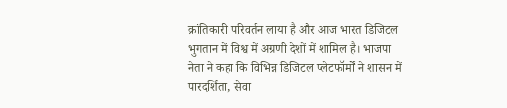क्रांतिकारी परिवर्तन लाया है और आज भारत डिजिटल भुगतान में विश्व में अग्रणी देशों में शामिल है। भाजपा नेता ने कहा कि विभिन्न डिजिटल प्लेटफॉर्मों ने शासन में पारदर्शिता, सेवा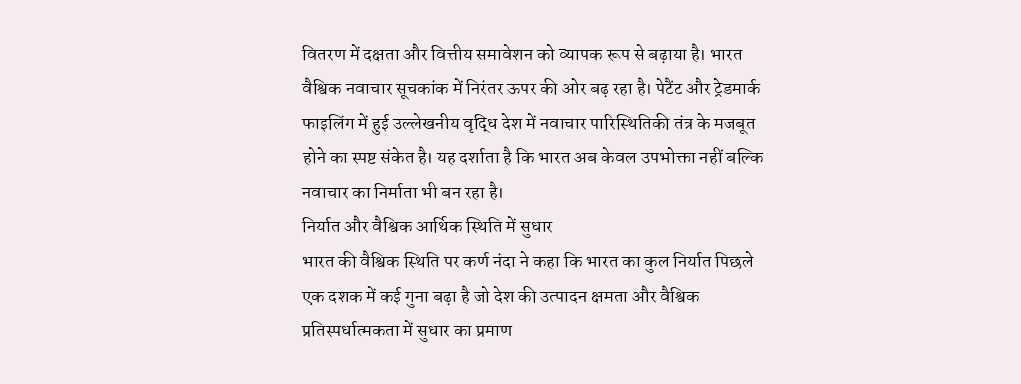वितरण में दक्षता और वित्तीय समावेशन को व्यापक रूप से बढ़ाया है। भारत वैश्विक नवाचार सूचकांक में निरंतर ऊपर की ओर बढ़ रहा है। पेटैंट और ट्रेडमार्क फाइलिंग में हुई उल्लेखनीय वृद्धि देश में नवाचार पारिस्थितिकी तंत्र के मजबूत होने का स्पष्ट संकेत है। यह दर्शाता है कि भारत अब केवल उपभोक्ता नहीं बल्कि नवाचार का निर्माता भी बन रहा है।
निर्यात और वैश्विक आर्थिक स्थिति में सुधार
भारत की वैश्विक स्थिति पर कर्ण नंदा ने कहा कि भारत का कुल निर्यात पिछले एक दशक में कई गुना बढ़ा है जो देश की उत्पादन क्षमता और वैश्विक प्रतिस्पर्धात्मकता में सुधार का प्रमाण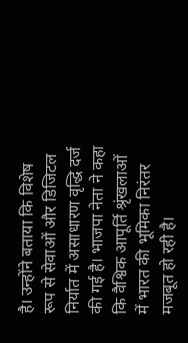है। उन्होंने बताया कि विशेष रूप से सेवाओं और डिजिटल निर्यात में असाधारण वृद्धि दर्ज की गई है। भाजपा नेता ने कहा कि वैश्विक आपूर्ति श्रृंखलाओं में भारत की भूमिका निरंतर मजबूत हो रही है।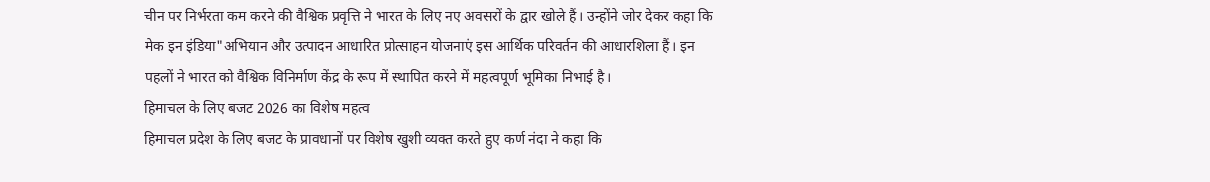चीन पर निर्भरता कम करने की वैश्विक प्रवृत्ति ने भारत के लिए नए अवसरों के द्वार खोले हैं। उन्होंने जोर देकर कहा कि मेक इन इंडिया"अभियान और उत्पादन आधारित प्रोत्साहन योजनाएं इस आर्थिक परिवर्तन की आधारशिला हैं। इन पहलों ने भारत को वैश्विक विनिर्माण केंद्र के रूप में स्थापित करने में महत्वपूर्ण भूमिका निभाई है।
हिमाचल के लिए बजट 2026 का विशेष महत्व
हिमाचल प्रदेश के लिए बजट के प्रावधानों पर विशेष खुशी व्यक्त करते हुए कर्ण नंदा ने कहा कि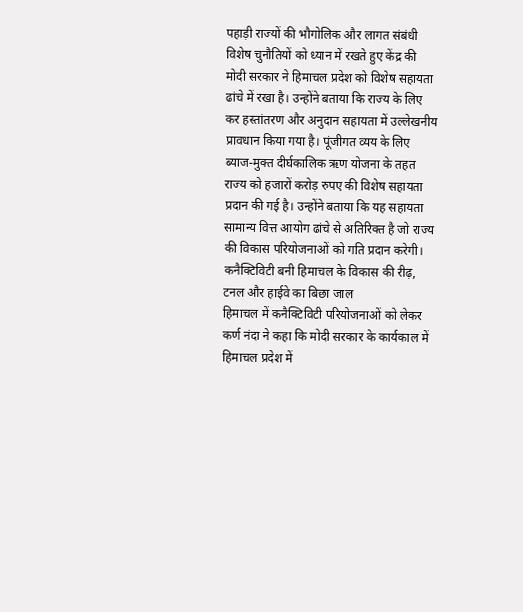पहाड़ी राज्यों की भौगोलिक और लागत संबंधी विशेष चुनौतियों को ध्यान में रखते हुए केंद्र की मोदी सरकार ने हिमाचल प्रदेश को विशेष सहायता ढांचे में रखा है। उन्होंने बताया कि राज्य के लिए कर हस्तांतरण और अनुदान सहायता में उल्लेखनीय प्रावधान किया गया है। पूंजीगत व्यय के लिए ब्याज-मुक्त दीर्घकालिक ऋण योजना के तहत राज्य को हजारों करोड़ रुपए की विशेष सहायता प्रदान की गई है। उन्होंने बताया कि यह सहायता सामान्य वित्त आयोग ढांचे से अतिरिक्त है जो राज्य की विकास परियोजनाओं को गति प्रदान करेगी।
कनैक्टिविटी बनी हिमाचल के विकास की रीढ़, टनल और हाईवे का बिछा जाल
हिमाचल में कनैक्टिविटी परियोजनाओं को लेकर कर्ण नंदा ने कहा कि मोदी सरकार के कार्यकाल में हिमाचल प्रदेश में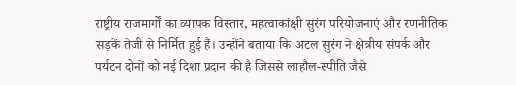राष्ट्रीय राजमार्गों का व्यापक विस्तार, महत्वाकांक्षी सुरंग परियोजनाएं और रणनीतिक सड़कें तेजी से निर्मित हुई हैं। उन्होंने बताया कि अटल सुरंग ने क्षेत्रीय संपर्क और पर्यटन दोनों को नई दिशा प्रदान की है जिससे लाहौल-स्पीति जैसे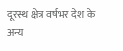दूरस्थ क्षेत्र वर्षभर देश के अन्य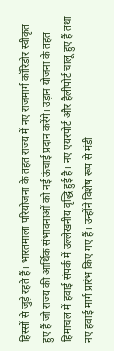हिस्सों से जुड़े रहते हैं। भारतमाला परियोजना के तहत राज्य में नए राजमार्ग कॉरिडोर स्वीकृत हुए हैं जो राज्य की आर्थिक संभावनाओं को नई ऊंचाई प्रदान करेंगे। उड़ान योजना के तहत हिमाचल में हवाई संपर्क में उल्लेखनीय वृद्धि हुई है। नए एयरपोर्ट और हैलीपोर्ट चालू हुए हैं तथा नए हवाई मार्ग प्रारंभ किए गए हैं। उन्होंने विशेष रूप से मंडी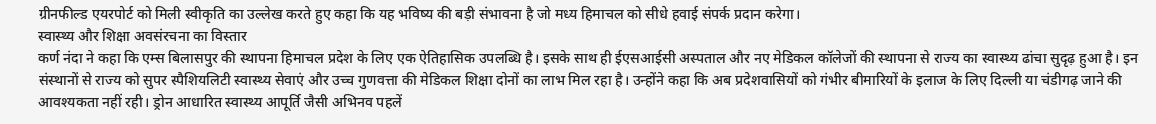ग्रीनफील्ड एयरपोर्ट को मिली स्वीकृति का उल्लेख करते हुए कहा कि यह भविष्य की बड़ी संभावना है जो मध्य हिमाचल को सीधे हवाई संपर्क प्रदान करेगा।
स्वास्थ्य और शिक्षा अवसंरचना का विस्तार
कर्ण नंदा ने कहा कि एम्स बिलासपुर की स्थापना हिमाचल प्रदेश के लिए एक ऐतिहासिक उपलब्धि है। इसके साथ ही ईएसआईसी अस्पताल और नए मेडिकल कॉलेजों की स्थापना से राज्य का स्वास्थ्य ढांचा सुदृढ़ हुआ है। इन संस्थानों से राज्य को सुपर स्पैशियलिटी स्वास्थ्य सेवाएं और उच्च गुणवत्ता की मेडिकल शिक्षा दोनों का लाभ मिल रहा है। उन्होंने कहा कि अब प्रदेशवासियों को गंभीर बीमारियों के इलाज के लिए दिल्ली या चंडीगढ़ जाने की आवश्यकता नहीं रही। ड्रोन आधारित स्वास्थ्य आपूर्ति जैसी अभिनव पहलें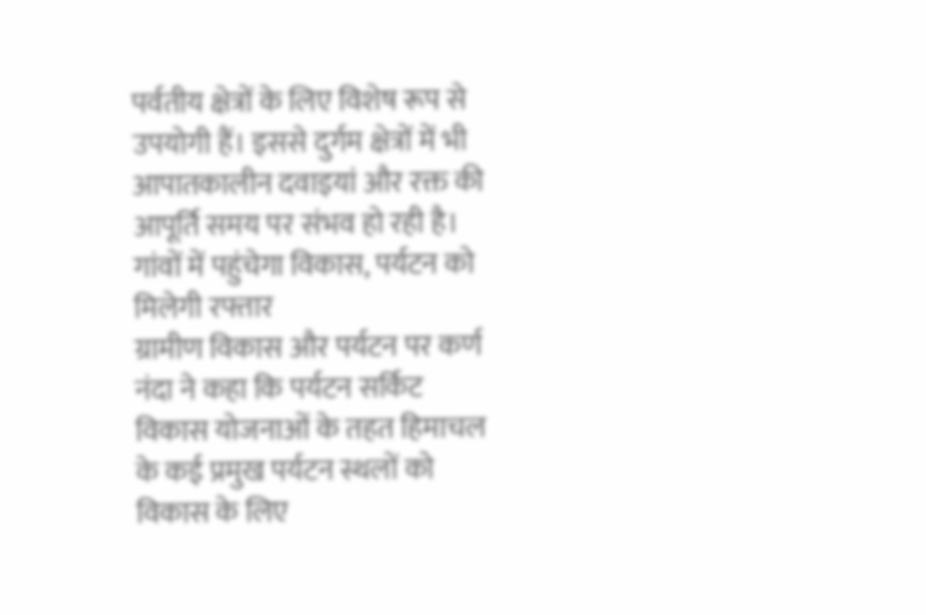पर्वतीय क्षेत्रों के लिए विशेष रूप से उपयोगी हैं। इससे दुर्गम क्षेत्रों में भी आपातकालीन दवाइयां और रक्त की आपूर्ति समय पर संभव हो रही है।
गांवों में पहुंचेगा विकास, पर्यटन को मिलेगी रफ्तार
ग्रामीण विकास और पर्यटन पर कर्ण नंदा ने कहा कि पर्यटन सर्किट विकास योजनाओं के तहत हिमाचल के कई प्रमुख पर्यटन स्थलों को विकास के लिए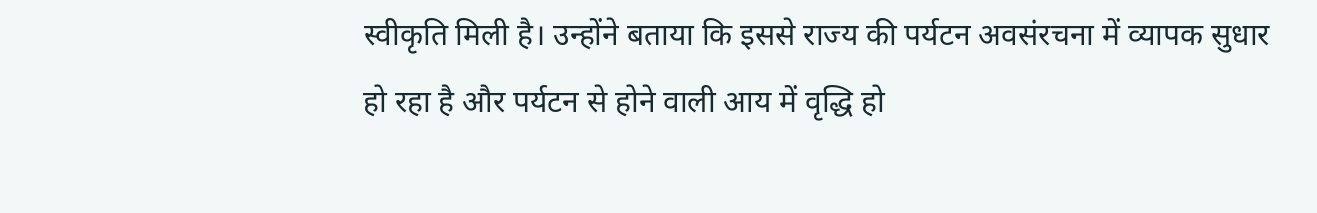स्वीकृति मिली है। उन्होंने बताया कि इससे राज्य की पर्यटन अवसंरचना में व्यापक सुधार हो रहा है और पर्यटन से होने वाली आय में वृद्धि हो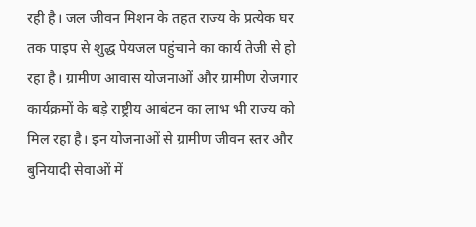रही है। जल जीवन मिशन के तहत राज्य के प्रत्येक घर तक पाइप से शुद्ध पेयजल पहुंचाने का कार्य तेजी से हो रहा है। ग्रामीण आवास योजनाओं और ग्रामीण रोजगार कार्यक्रमों के बड़े राष्ट्रीय आबंटन का लाभ भी राज्य को मिल रहा है। इन योजनाओं से ग्रामीण जीवन स्तर और बुनियादी सेवाओं में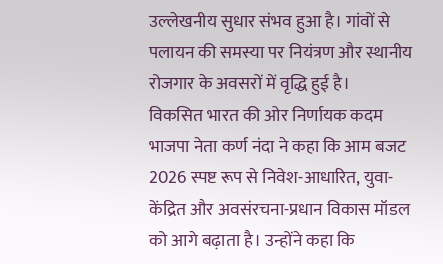उल्लेखनीय सुधार संभव हुआ है। गांवों से पलायन की समस्या पर नियंत्रण और स्थानीय रोजगार के अवसरों में वृद्धि हुई है।
विकसित भारत की ओर निर्णायक कदम
भाजपा नेता कर्ण नंदा ने कहा कि आम बजट 2026 स्पष्ट रूप से निवेश-आधारित, युवा-केंद्रित और अवसंरचना-प्रधान विकास मॉडल को आगे बढ़ाता है। उन्होंने कहा कि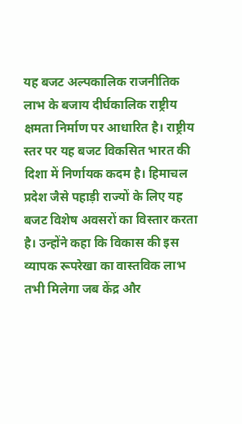यह बजट अल्पकालिक राजनीतिक लाभ के बजाय दीर्घकालिक राष्ट्रीय क्षमता निर्माण पर आधारित है। राष्ट्रीय स्तर पर यह बजट विकसित भारत की दिशा में निर्णायक कदम है। हिमाचल प्रदेश जैसे पहाड़ी राज्यों के लिए यह बजट विशेष अवसरों का विस्तार करता है। उन्होंने कहा कि विकास की इस व्यापक रूपरेखा का वास्तविक लाभ तभी मिलेगा जब केंद्र और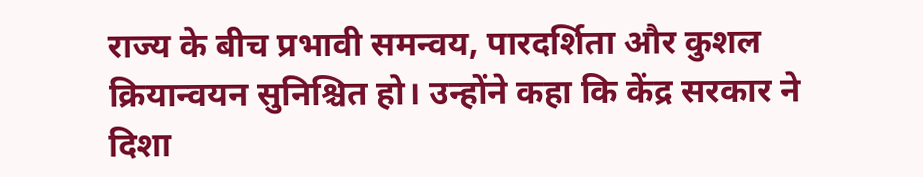राज्य के बीच प्रभावी समन्वय, पारदर्शिता और कुशल क्रियान्वयन सुनिश्चित हो। उन्होंने कहा कि केंद्र सरकार ने दिशा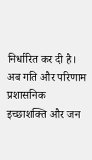निर्धारित कर दी है। अब गति और परिणाम प्रशासनिक इच्छाशक्ति और जन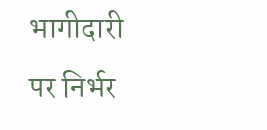भागीदारी पर निर्भर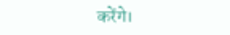करेंगे।